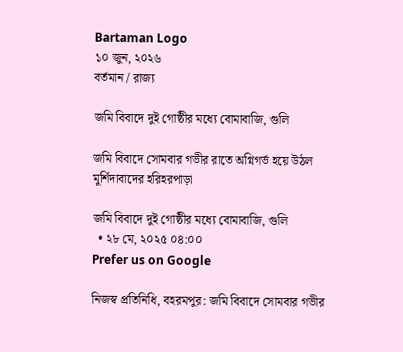Bartaman Logo
১০ জুন, ২০২৬
বর্তমান / রাজ্য

জমি বিবাদে দুই গোষ্ঠীর মধ্যে বোমাবাজি, গুলি

জমি বিবাদে সোমবার গভীর রাতে অগ্নিগর্ভ হয়ে উঠল মুর্শিদাবাদের হরিহরপাড়া

জমি বিবাদে দুই গোষ্ঠীর মধ্যে বোমাবাজি, গুলি
  • ২৮ মে, ২০২৫ ০৪:০০
Prefer us on Google

নিজস্ব প্রতিনিধি, বহরমপুর: জমি বিবাদে সোমবার গভীর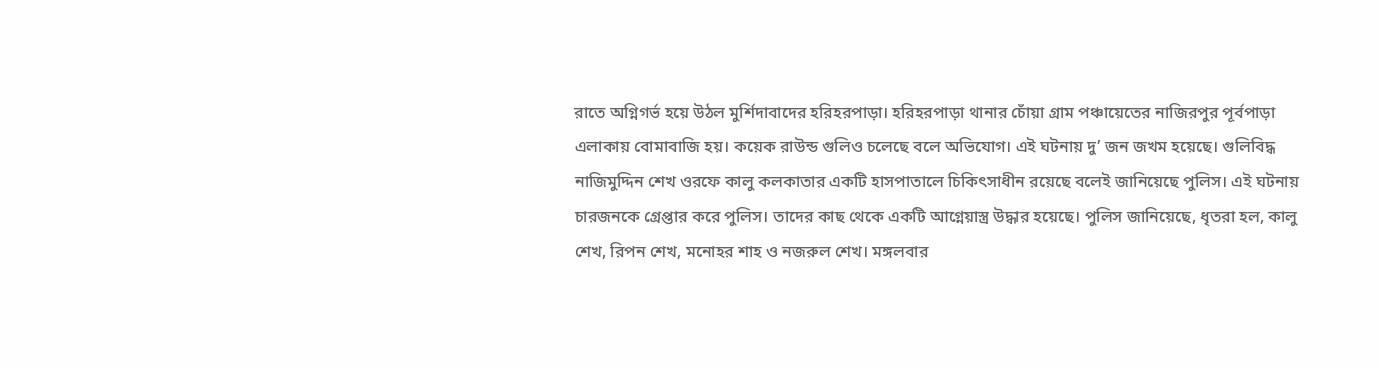রাতে অগ্নিগর্ভ হয়ে উঠল মুর্শিদাবাদের হরিহরপাড়া। হরিহরপাড়া থানার চোঁয়া গ্রাম পঞ্চায়েতের নাজিরপুর পূর্বপাড়া এলাকায় বোমাবাজি হয়। কয়েক রাউন্ড গুলিও চলেছে বলে অভিযোগ। এই ঘটনায় দু’ জন জখম হয়েছে। গুলিবিদ্ধ নাজিমুদ্দিন শেখ ওরফে কালু কলকাতার একটি হাসপাতালে চিকিৎসাধীন রয়েছে বলেই জানিয়েছে পুলিস। এই ঘটনায় চারজনকে গ্রেপ্তার করে পুলিস। তাদের কাছ থেকে একটি আগ্নেয়াস্ত্র উদ্ধার হয়েছে। পুলিস জানিয়েছে, ধৃতরা হল, কালু শেখ, রিপন শেখ, মনোহর শাহ ও নজরুল শেখ। মঙ্গলবার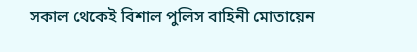সকাল থেকেই বিশাল পুলিস বাহিনী মোতায়েন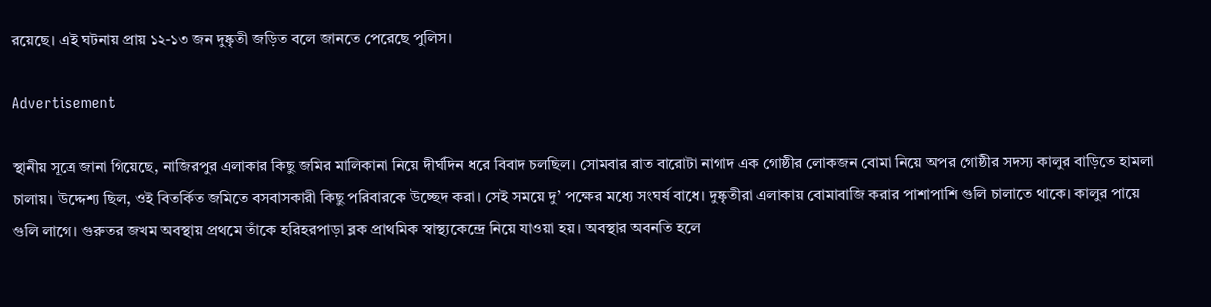রয়েছে। এই ঘটনায় প্রায় ১২-১৩ জন দুষ্কৃতী জড়িত বলে জানতে পেরেছে পুলিস।

Advertisement

স্থানীয় সূত্রে জানা গিয়েছে, নাজিরপুর এলাকার কিছু জমির মালিকানা নিয়ে দীর্ঘদিন ধরে বিবাদ চলছিল। সোমবার রাত বারোটা নাগাদ এক গোষ্ঠীর লোকজন বোমা নিয়ে অপর গোষ্ঠীর সদস্য কালুর বাড়িতে হামলা চালায়। উদ্দেশ্য ছিল, ওই বিতর্কিত জমিতে বসবাসকারী কিছু পরিবারকে উচ্ছেদ করা। সেই সময়ে দু’ পক্ষের মধ্যে সংঘর্ষ বাধে। দুষ্কৃতীরা এলাকায় বোমাবাজি করার পাশাপাশি গুলি চালাতে থাকে। কালুর পায়ে গুলি লাগে। গুরুতর জখম অবস্থায় প্রথমে তাঁকে হরিহরপাড়া ব্লক প্রাথমিক স্বাস্থ্যকেন্দ্রে নিয়ে যাওয়া হয়। অবস্থার অবনতি হলে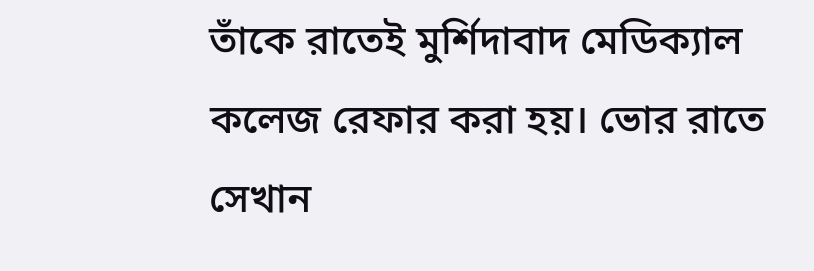তাঁকে রাতেই মুর্শিদাবাদ মেডিক্যাল কলেজ রেফার করা হয়। ভোর রাতে সেখান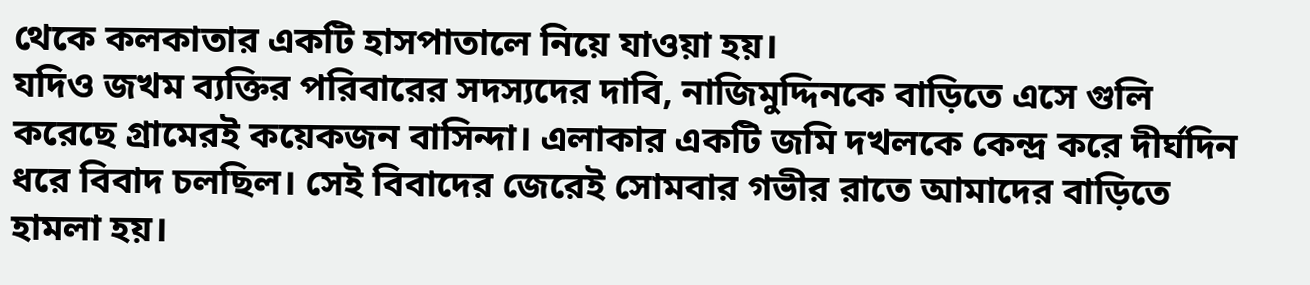থেকে কলকাতার একটি হাসপাতালে নিয়ে যাওয়া হয়।
যদিও জখম ব্যক্তির পরিবারের সদস্যদের দাবি, নাজিমুদ্দিনকে বাড়িতে এসে গুলি করেছে গ্রামেরই কয়েকজন বাসিন্দা। এলাকার একটি জমি দখলকে কেন্দ্র করে দীর্ঘদিন ধরে বিবাদ চলছিল। সেই বিবাদের জেরেই সোমবার গভীর রাতে আমাদের বাড়িতে হামলা হয়।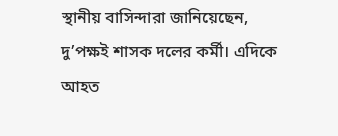স্থানীয় বাসিন্দারা জানিয়েছেন, দু’পক্ষই শাসক দলের কর্মী। এদিকে আহত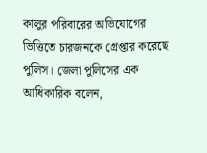কালুর পরিবারের অভিযোগের ভিত্তিতে চারজনকে গ্রেপ্তার করেছে পুলিস। জেলা পুলিসের এক আধিকারিক বলেন,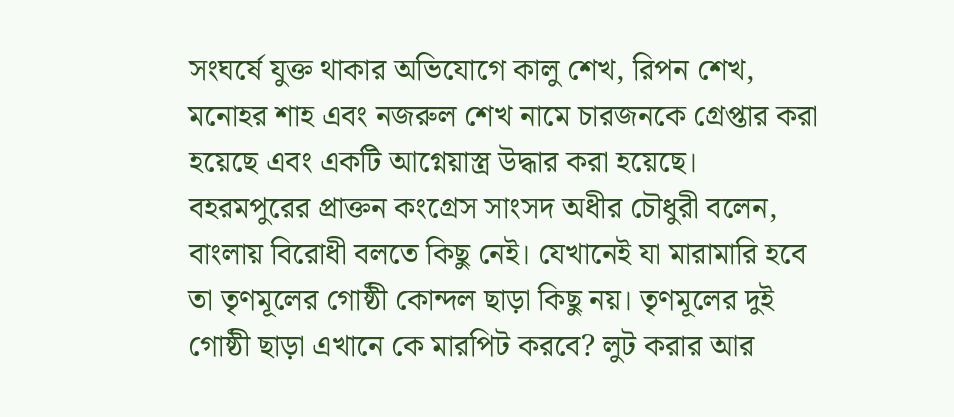সংঘর্ষে যুক্ত থাকার অভিযোগে কালু শেখ, রিপন শেখ, মনোহর শাহ এবং নজরুল শেখ নামে চারজনকে গ্রেপ্তার করা হয়েছে এবং একটি আগ্নেয়াস্ত্র উদ্ধার করা হয়েছে।
বহরমপুরের প্রাক্তন কংগ্রেস সাংসদ অধীর চৌধুরী বলেন, বাংলায় বিরোধী বলতে কিছু নেই। যেখানেই যা মারামারি হবে তা তৃণমূলের গোষ্ঠী কোন্দল ছাড়া কিছু নয়। তৃণমূলের দুই গোষ্ঠী ছাড়া এখানে কে মারপিট করবে? লুট করার আর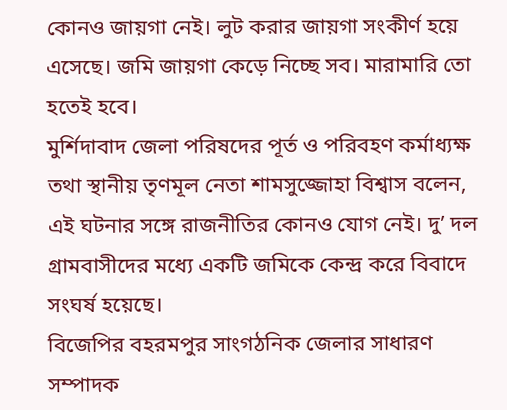কোনও জায়গা নেই। লুট করার জায়গা সংকীর্ণ হয়ে এসেছে। জমি জায়গা কেড়ে নিচ্ছে সব। মারামারি তো হতেই হবে।
মুর্শিদাবাদ জেলা পরিষদের পূর্ত ও পরিবহণ কর্মাধ্যক্ষ তথা স্থানীয় তৃণমূল নেতা শামসুজ্জোহা বিশ্বাস বলেন, এই ঘটনার সঙ্গে রাজনীতির কোনও যোগ নেই। দু’ দল গ্রামবাসীদের মধ্যে একটি জমিকে কেন্দ্র করে বিবাদে সংঘর্ষ হয়েছে।
বিজেপির বহরমপুর সাংগঠনিক জেলার সাধারণ সম্পাদক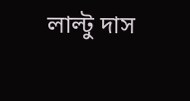লাল্টু দাস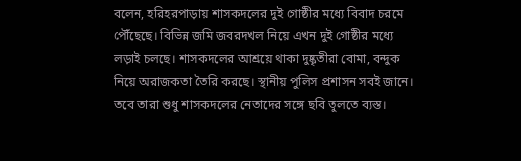বলেন, হরিহরপাড়ায় শাসকদলের দুই গোষ্ঠীর মধ্যে বিবাদ চরমে পৌঁছেছে। বিভিন্ন জমি জবরদখল নিয়ে এখন দুই গোষ্ঠীর মধ্যে লড়াই চলছে। শাসকদলের আশ্রয়ে থাকা দুষ্কৃতীরা বোমা, বন্দুক নিয়ে অরাজকতা তৈরি করছে। স্থানীয় পুলিস প্রশাসন সবই জানে। তবে তারা শুধু শাসকদলের নেতাদের সঙ্গে ছবি তুলতে ব্যস্ত।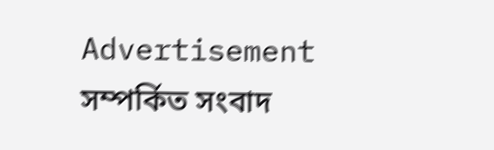Advertisement
সম্পর্কিত সংবাদ